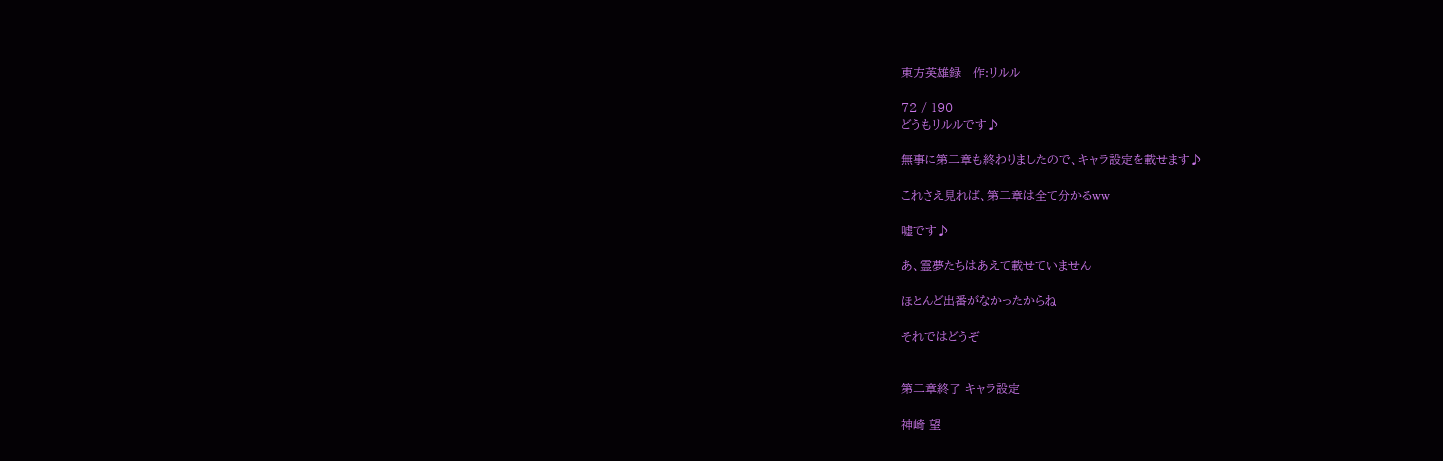東方英雄録   作:リルル

72 / 190
どうもリルルです♪

無事に第二章も終わりましたので、キャラ設定を載せます♪

これさえ見れば、第二章は全て分かるww

嘘です♪

あ、霊夢たちはあえて載せていません

ほとんど出番がなかったからね

それではどうぞ


第二章終了 キャラ設定

神崎 望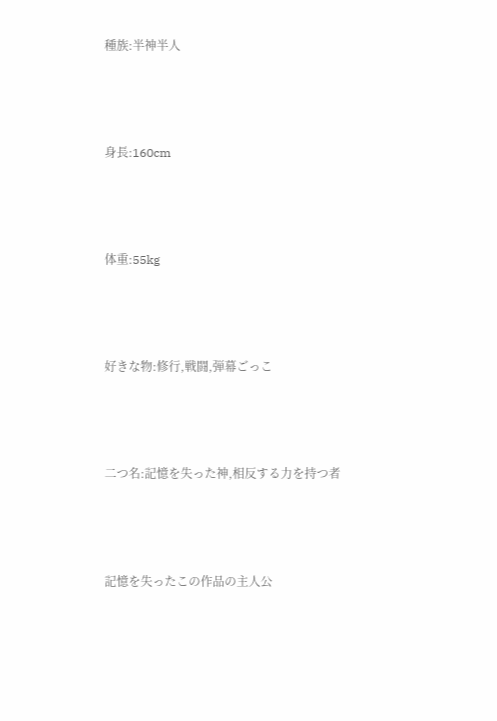種族:半神半人



身長:160cm



体重:55kg



好きな物:修行,戦闘,弾幕ごっこ



二つ名:記憶を失った神,相反する力を持つ者



記憶を失ったこの作品の主人公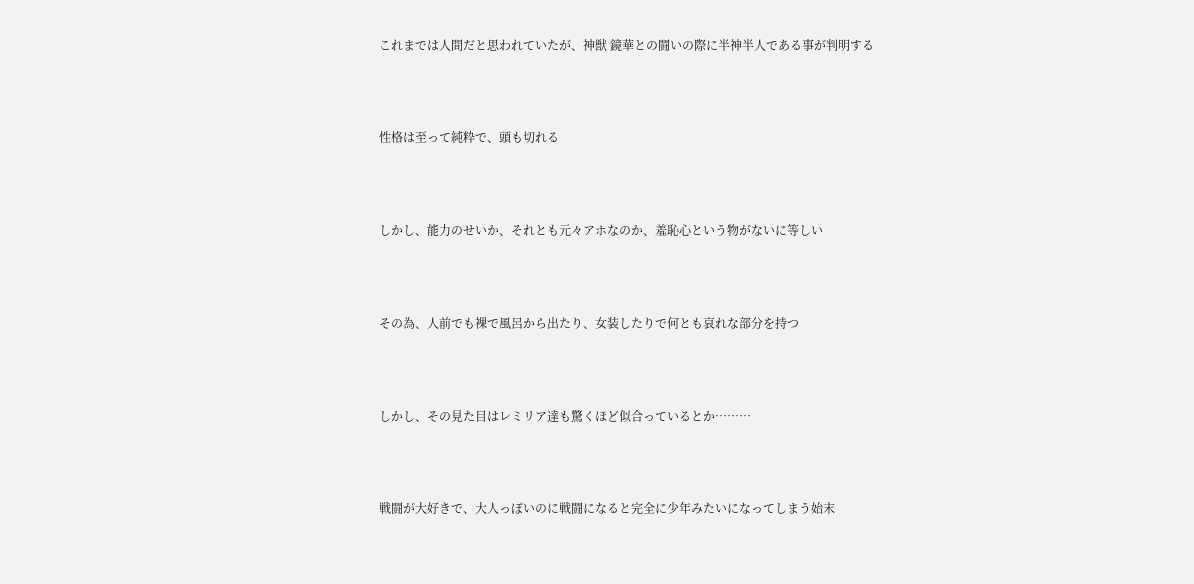これまでは人間だと思われていたが、神獣 鏡華との闘いの際に半神半人である事が判明する



性格は至って純粋で、頭も切れる



しかし、能力のせいか、それとも元々アホなのか、羞恥心という物がないに等しい



その為、人前でも裸で風呂から出たり、女装したりで何とも哀れな部分を持つ



しかし、その見た目はレミリア達も驚くほど似合っているとか………



戦闘が大好きで、大人っぽいのに戦闘になると完全に少年みたいになってしまう始末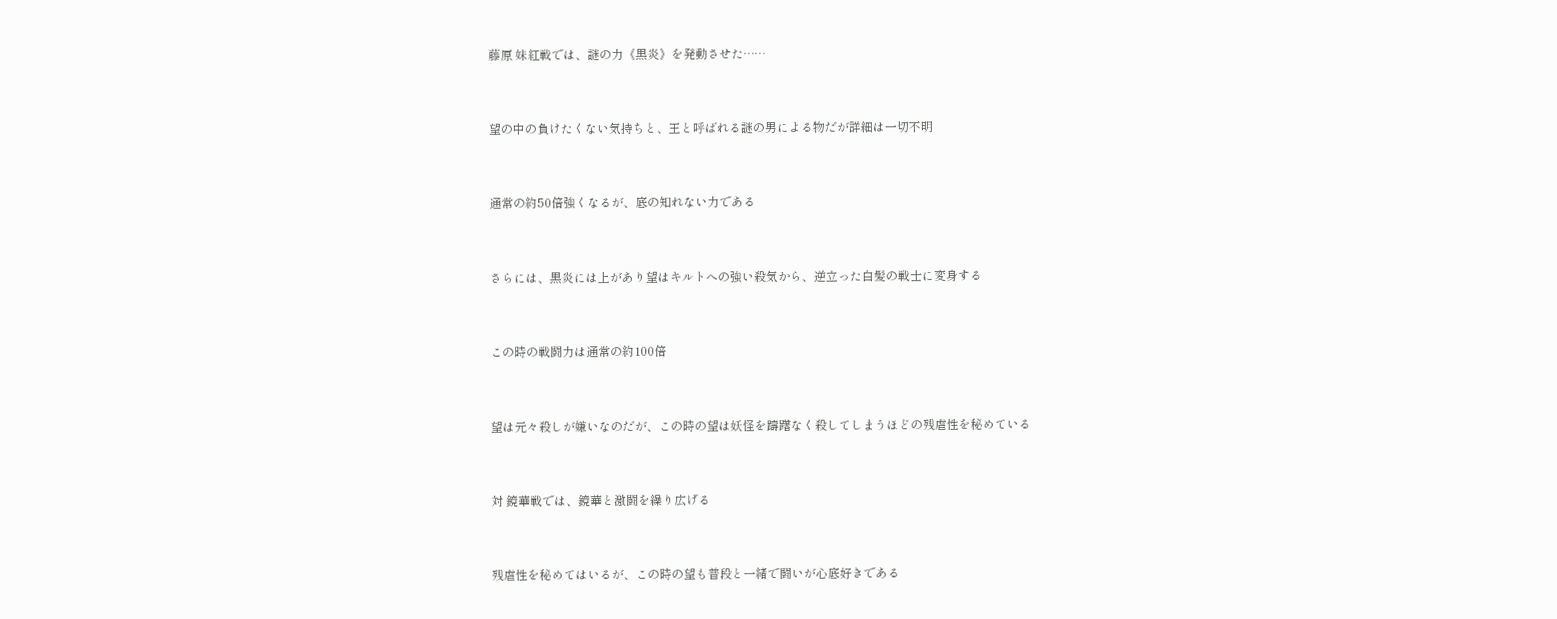藤原 妹紅戦では、謎の力《黒炎》を発動させた……



望の中の負けたくない気持ちと、王と呼ばれる謎の男による物だが詳細は一切不明



通常の約50倍強くなるが、底の知れない力である



さらには、黒炎には上があり望はキルトへの強い殺気から、逆立った白髪の戦士に変身する



この時の戦闘力は通常の約100倍



望は元々殺しが嫌いなのだが、この時の望は妖怪を躊躇なく殺してしまうほどの残虐性を秘めている



対 鏡華戦では、鏡華と激闘を繰り広げる



残虐性を秘めてはいるが、この時の望も普段と一緒で闘いが心底好きである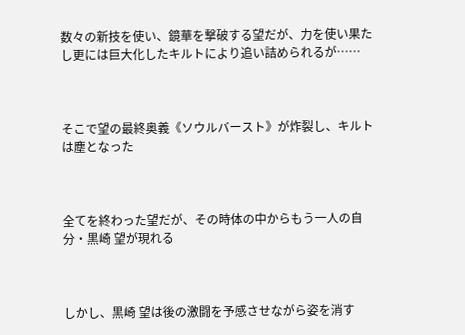数々の新技を使い、鏡華を撃破する望だが、力を使い果たし更には巨大化したキルトにより追い詰められるが……



そこで望の最終奥義《ソウルバースト》が炸裂し、キルトは塵となった



全てを終わった望だが、その時体の中からもう一人の自分・黒崎 望が現れる



しかし、黒崎 望は後の激闘を予感させながら姿を消す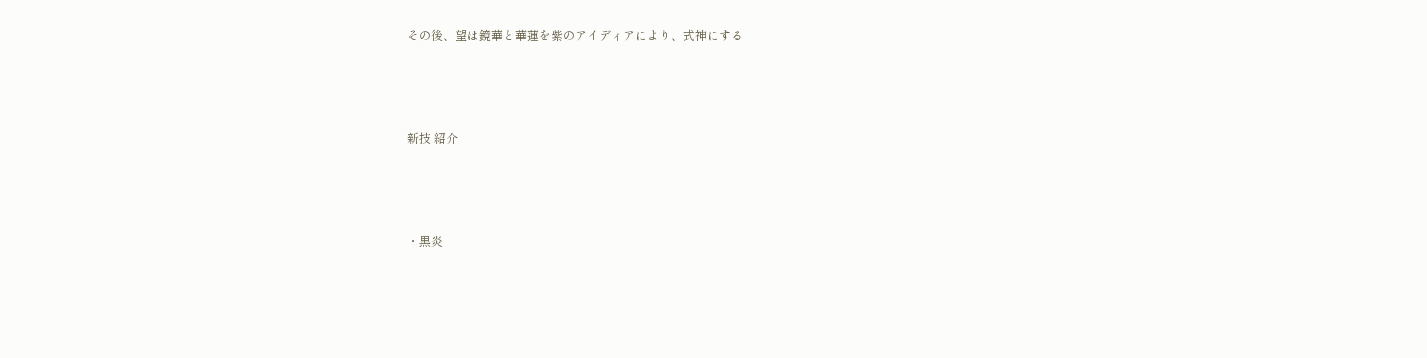その後、望は鏡華と華蓮を紫のアイディアにより、式神にする



新技 紹介



・黒炎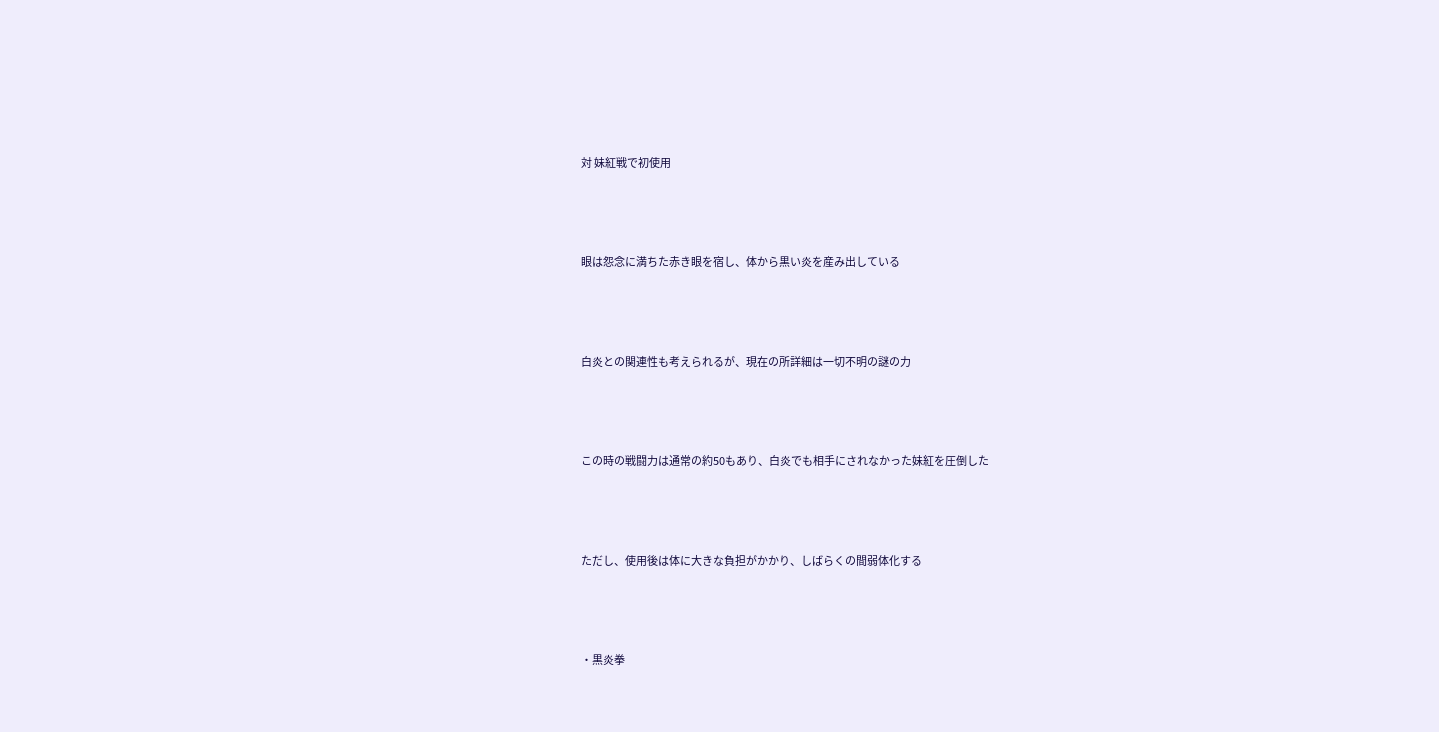対 妹紅戦で初使用



眼は怨念に満ちた赤き眼を宿し、体から黒い炎を産み出している



白炎との関連性も考えられるが、現在の所詳細は一切不明の謎の力



この時の戦闘力は通常の約50もあり、白炎でも相手にされなかった妹紅を圧倒した



ただし、使用後は体に大きな負担がかかり、しばらくの間弱体化する



・黒炎拳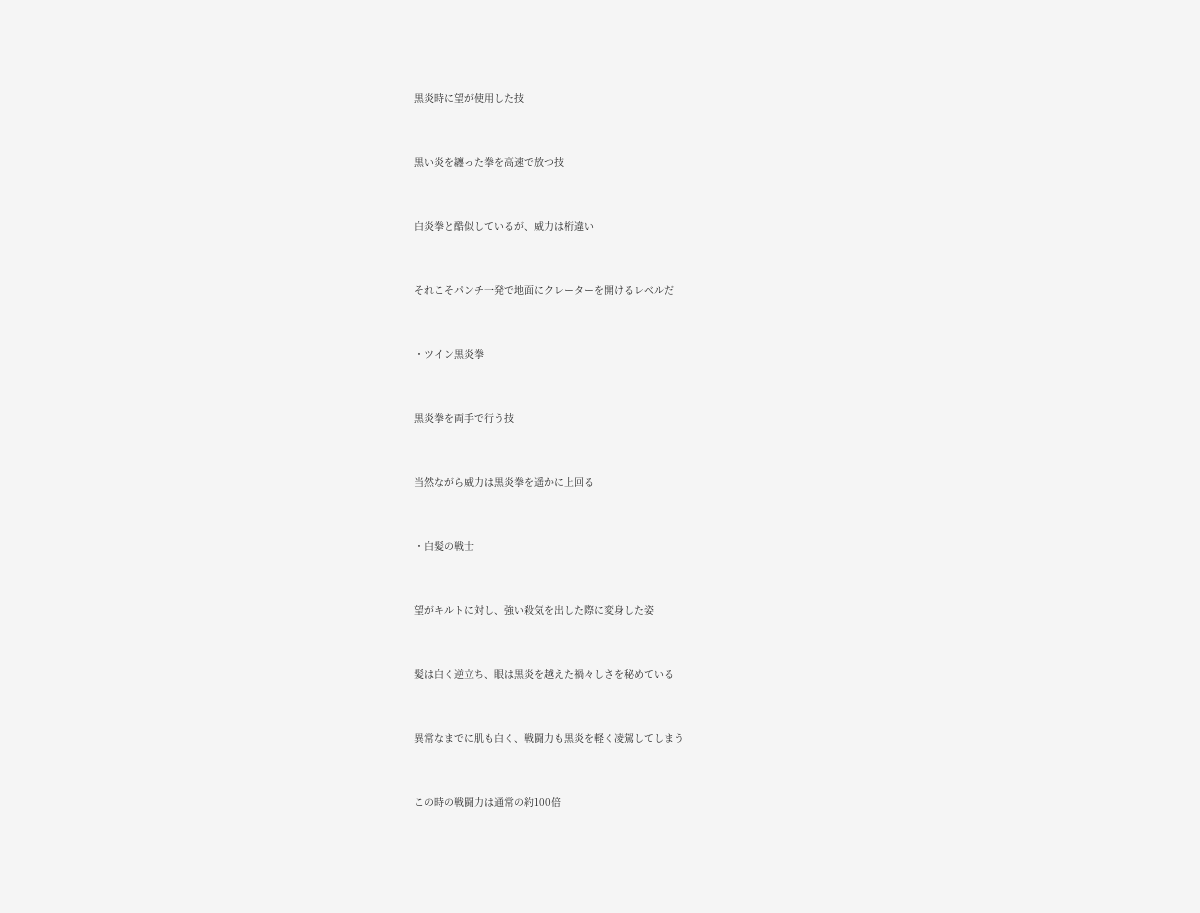黒炎時に望が使用した技



黒い炎を纏った拳を高速で放つ技



白炎拳と酷似しているが、威力は桁違い



それこそパンチ一発で地面にクレーターを開けるレベルだ



・ツイン黒炎拳



黒炎拳を両手で行う技



当然ながら威力は黒炎拳を遥かに上回る



・白髪の戦士



望がキルトに対し、強い殺気を出した際に変身した姿



髪は白く逆立ち、眼は黒炎を越えた禍々しさを秘めている



異常なまでに肌も白く、戦闘力も黒炎を軽く凌駕してしまう



この時の戦闘力は通常の約100倍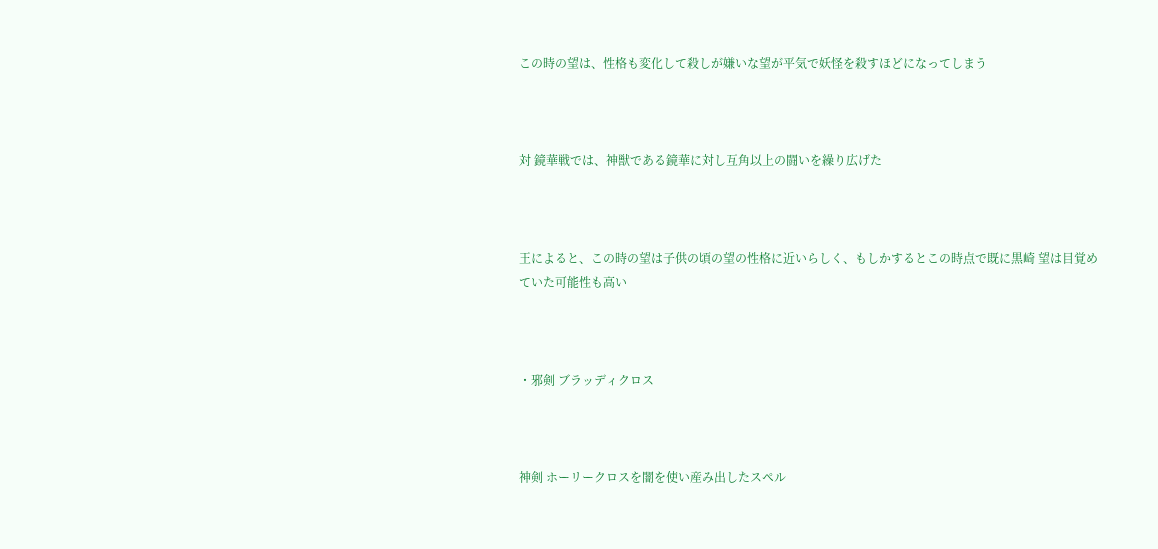この時の望は、性格も変化して殺しが嫌いな望が平気で妖怪を殺すほどになってしまう



対 鏡華戦では、神獣である鏡華に対し互角以上の闘いを繰り広げた



王によると、この時の望は子供の頃の望の性格に近いらしく、もしかするとこの時点で既に黒崎 望は目覚めていた可能性も高い



・邪剣 ブラッディクロス



神剣 ホーリークロスを闇を使い産み出したスペル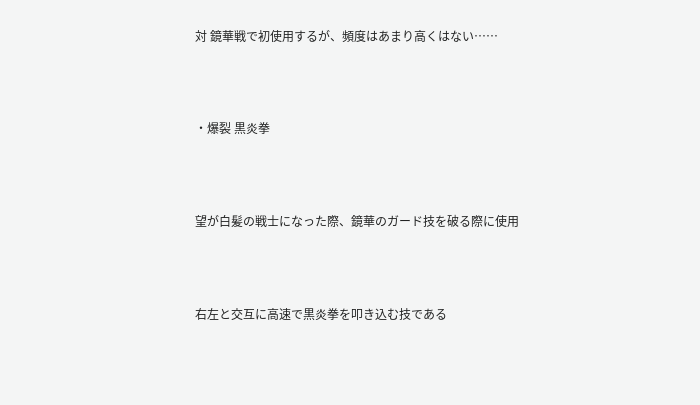対 鏡華戦で初使用するが、頻度はあまり高くはない……



・爆裂 黒炎拳



望が白髪の戦士になった際、鏡華のガード技を破る際に使用



右左と交互に高速で黒炎拳を叩き込む技である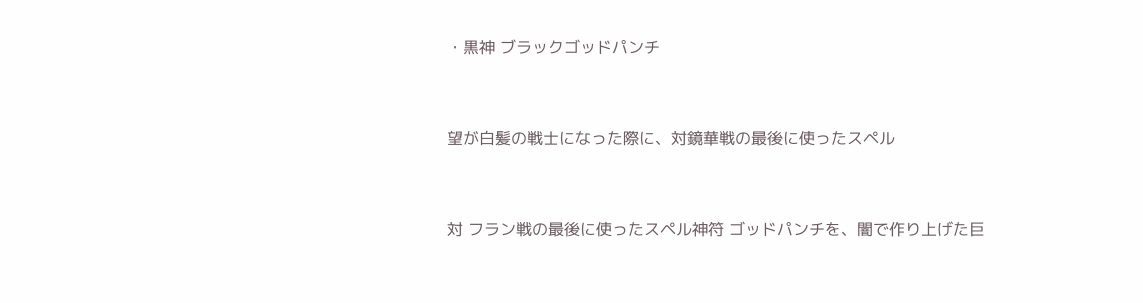・黒神 ブラックゴッドパンチ



望が白髪の戦士になった際に、対鏡華戦の最後に使ったスペル



対 フラン戦の最後に使ったスペル神符 ゴッドパンチを、闇で作り上げた巨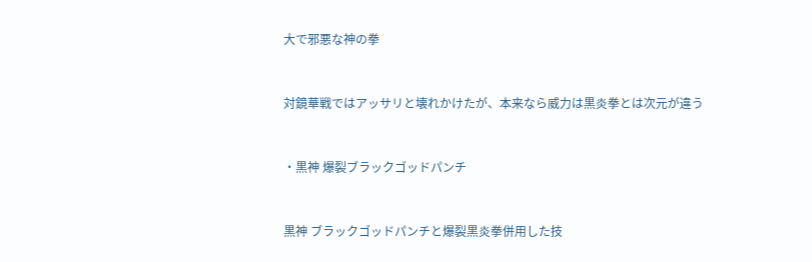大で邪悪な神の拳



対鏡華戦ではアッサリと壊れかけたが、本来なら威力は黒炎拳とは次元が違う



・黒神 爆裂ブラックゴッドパンチ



黒神 ブラックゴッドパンチと爆裂黒炎拳併用した技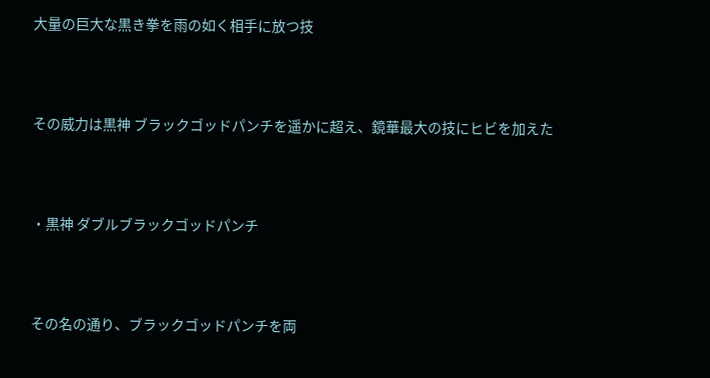大量の巨大な黒き拳を雨の如く相手に放つ技



その威力は黒神 ブラックゴッドパンチを遥かに超え、鏡華最大の技にヒビを加えた



・黒神 ダブルブラックゴッドパンチ



その名の通り、ブラックゴッドパンチを両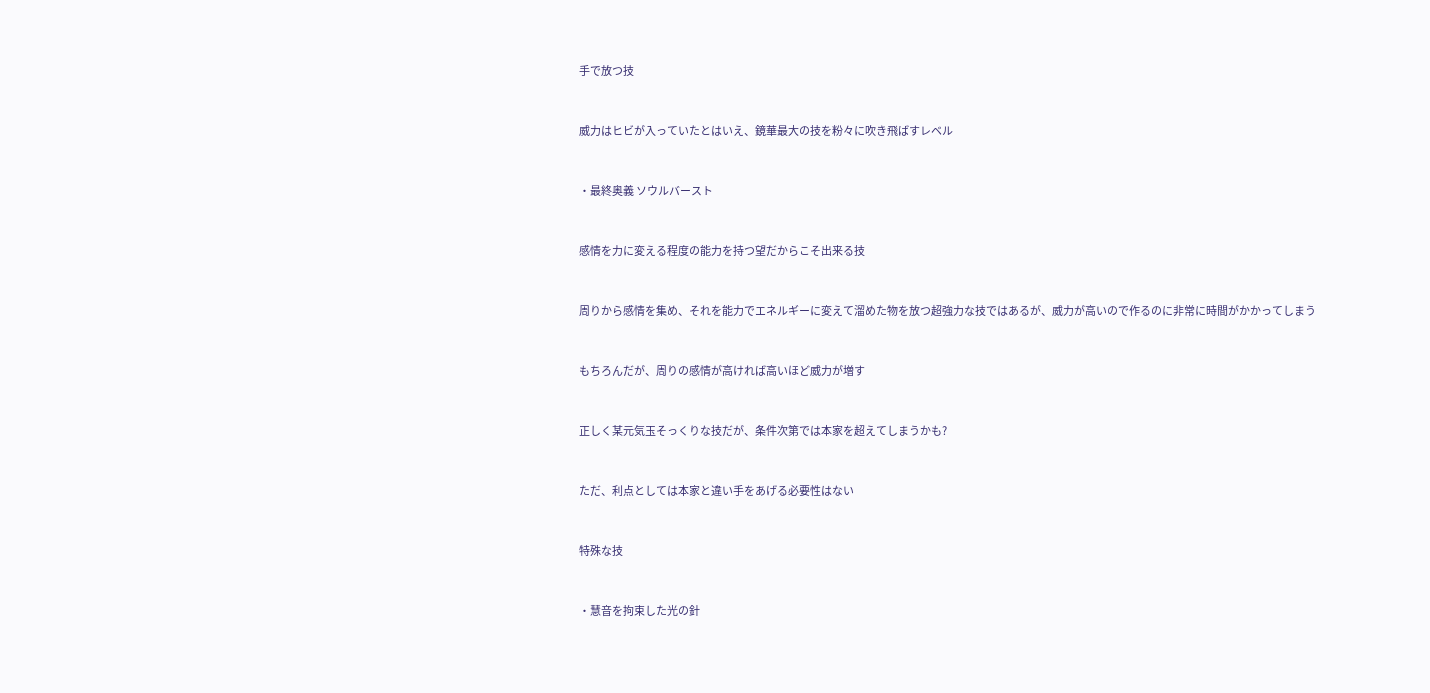手で放つ技



威力はヒビが入っていたとはいえ、鏡華最大の技を粉々に吹き飛ばすレベル



・最終奥義 ソウルバースト



感情を力に変える程度の能力を持つ望だからこそ出来る技



周りから感情を集め、それを能力でエネルギーに変えて溜めた物を放つ超強力な技ではあるが、威力が高いので作るのに非常に時間がかかってしまう



もちろんだが、周りの感情が高ければ高いほど威力が増す



正しく某元気玉そっくりな技だが、条件次第では本家を超えてしまうかも?



ただ、利点としては本家と違い手をあげる必要性はない



特殊な技



・慧音を拘束した光の針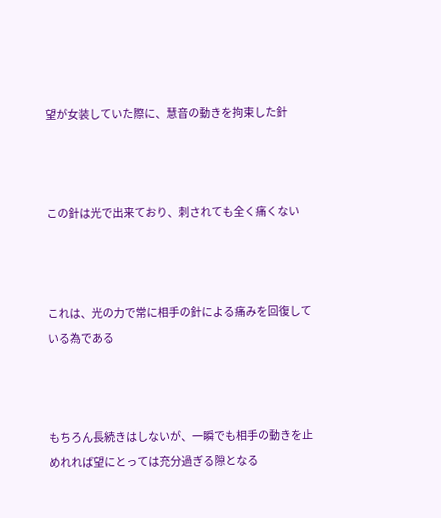望が女装していた際に、慧音の動きを拘束した針



この針は光で出来ており、刺されても全く痛くない



これは、光の力で常に相手の針による痛みを回復している為である



もちろん長続きはしないが、一瞬でも相手の動きを止めれれば望にとっては充分過ぎる隙となる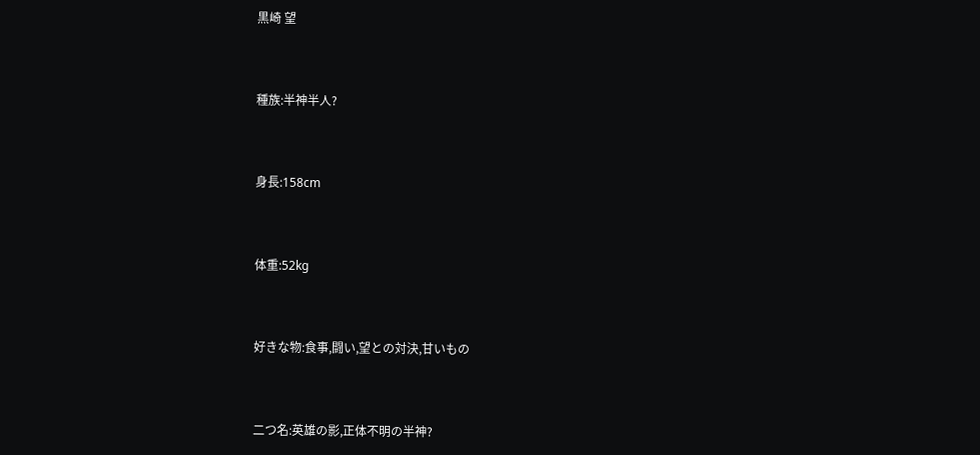黒崎 望



種族:半神半人?



身長:158cm



体重:52kg



好きな物:食事,闘い,望との対決,甘いもの



二つ名:英雄の影,正体不明の半神?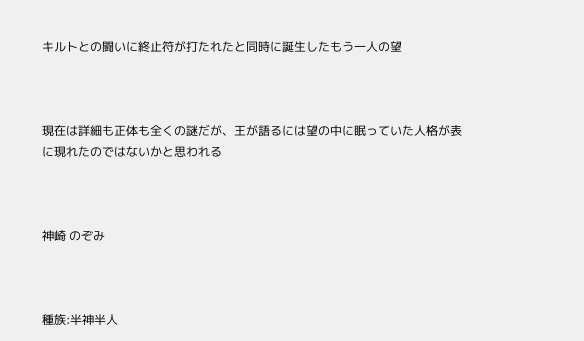キルトとの闘いに終止符が打たれたと同時に誕生したもう一人の望



現在は詳細も正体も全くの謎だが、王が語るには望の中に眠っていた人格が表に現れたのではないかと思われる



神崎 のぞみ



種族:半神半人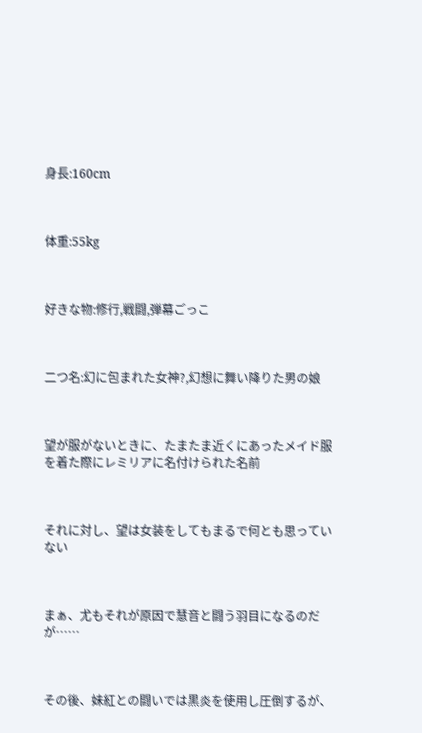身長:160cm



体重:55kg



好きな物:修行,戦闘,弾幕ごっこ



二つ名:幻に包まれた女神?,幻想に舞い降りた男の娘



望が服がないときに、たまたま近くにあったメイド服を着た際にレミリアに名付けられた名前



それに対し、望は女装をしてもまるで何とも思っていない



まぁ、尤もそれが原因で慧音と闘う羽目になるのだが……



その後、妹紅との闘いでは黒炎を使用し圧倒するが、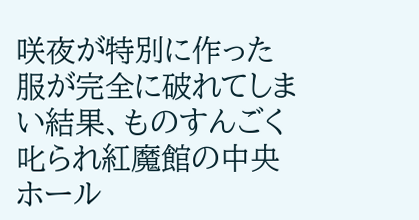咲夜が特別に作った服が完全に破れてしまい結果、ものすんごく叱られ紅魔館の中央ホール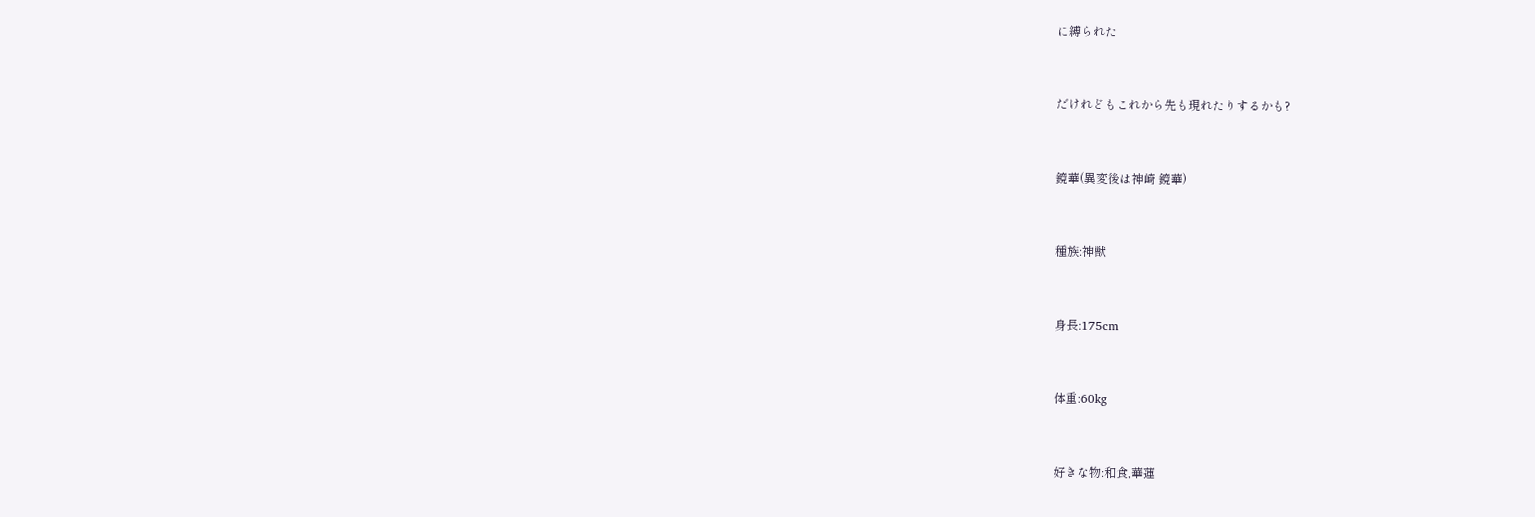に縛られた



だけれどもこれから先も現れたりするかも?



鏡華(異変後は神崎 鏡華)



種族:神獣



身長:175cm



体重:60kg



好きな物:和食,華蓮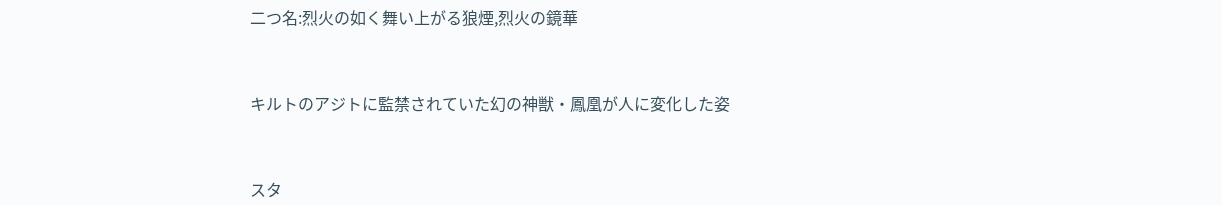二つ名:烈火の如く舞い上がる狼煙,烈火の鏡華



キルトのアジトに監禁されていた幻の神獣・鳳凰が人に変化した姿



スタ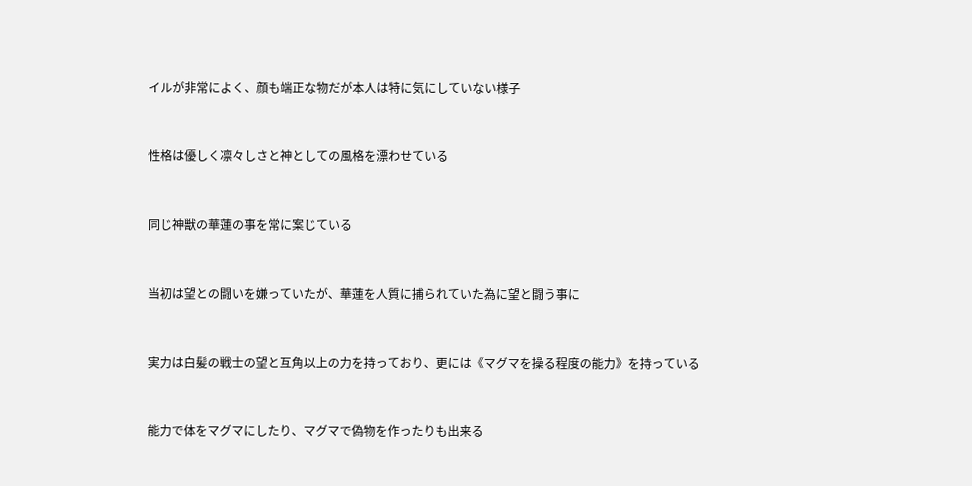イルが非常によく、顔も端正な物だが本人は特に気にしていない様子



性格は優しく凛々しさと神としての風格を漂わせている



同じ神獣の華蓮の事を常に案じている



当初は望との闘いを嫌っていたが、華蓮を人質に捕られていた為に望と闘う事に



実力は白髪の戦士の望と互角以上の力を持っており、更には《マグマを操る程度の能力》を持っている



能力で体をマグマにしたり、マグマで偽物を作ったりも出来る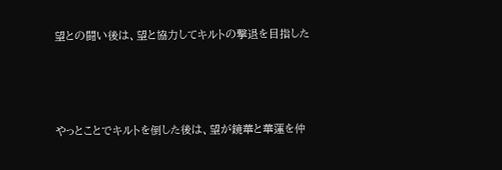望との闘い後は、望と協力してキルトの撃退を目指した



やっとことでキルトを倒した後は、望が鏡華と華蓮を仲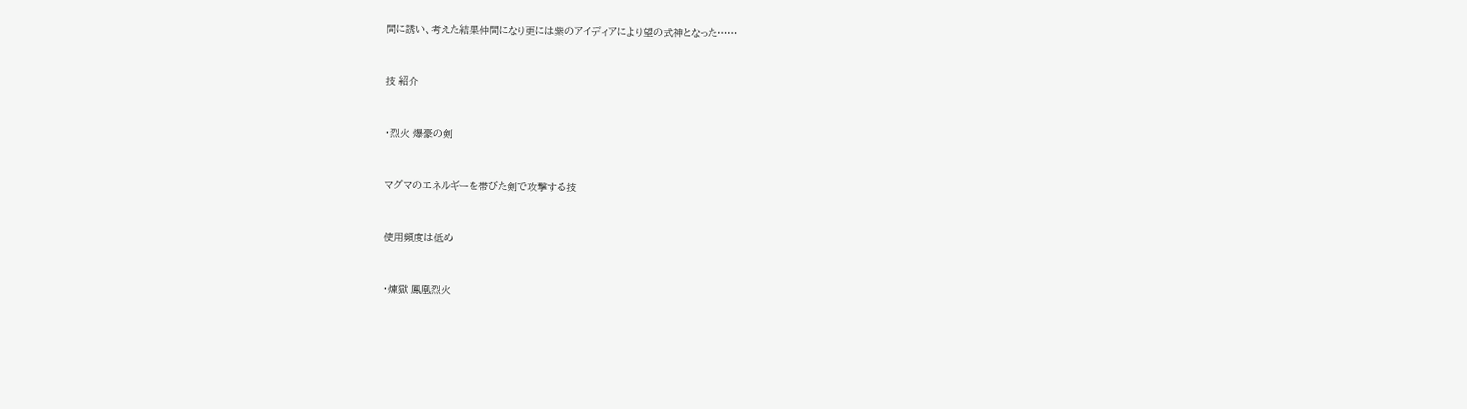間に誘い、考えた結果仲間になり更には紫のアイディアにより望の式神となった……



技 紹介



・烈火 爆豪の剣



マグマのエネルギーを帯びた剣で攻撃する技



使用頻度は低め



・煉獄 鳳凰烈火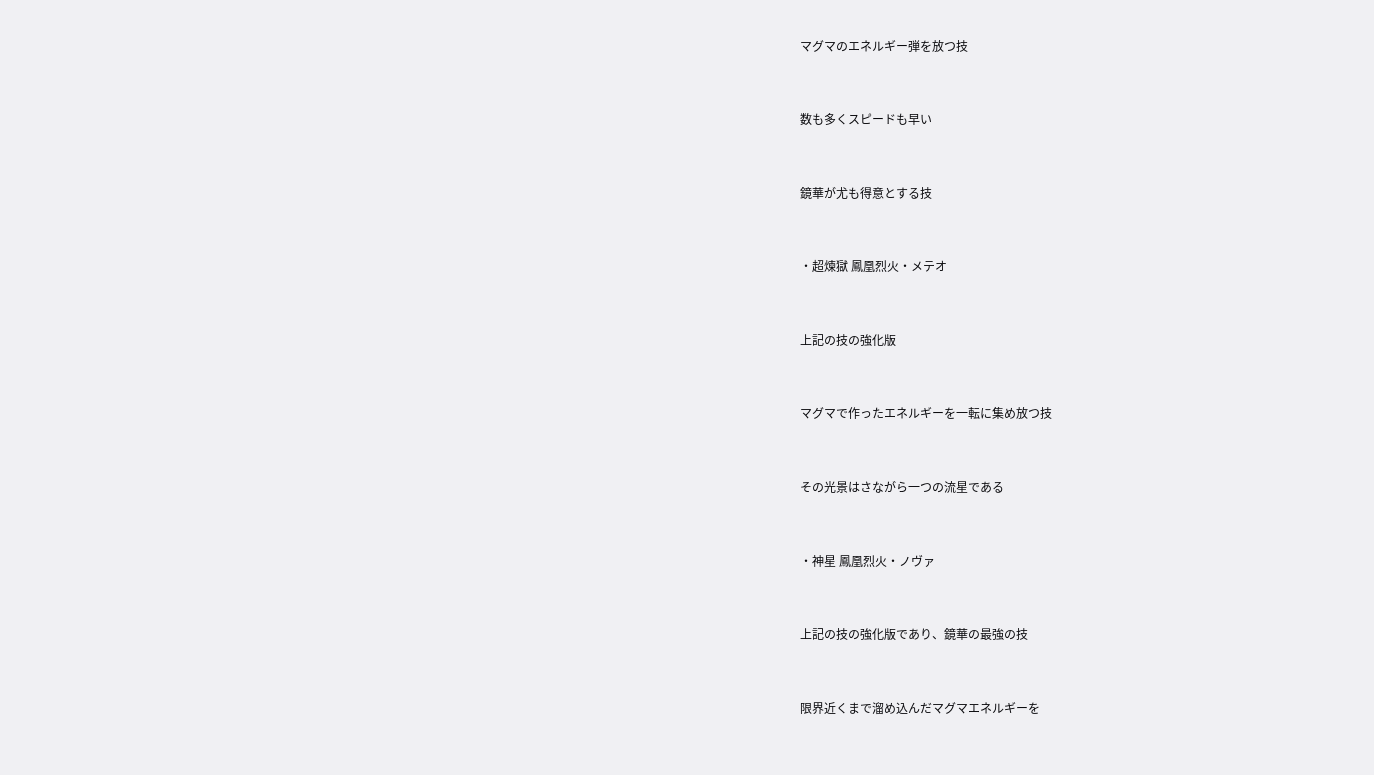マグマのエネルギー弾を放つ技



数も多くスピードも早い



鏡華が尤も得意とする技



・超煉獄 鳳凰烈火・メテオ



上記の技の強化版



マグマで作ったエネルギーを一転に集め放つ技



その光景はさながら一つの流星である



・神星 鳳凰烈火・ノヴァ



上記の技の強化版であり、鏡華の最強の技



限界近くまで溜め込んだマグマエネルギーを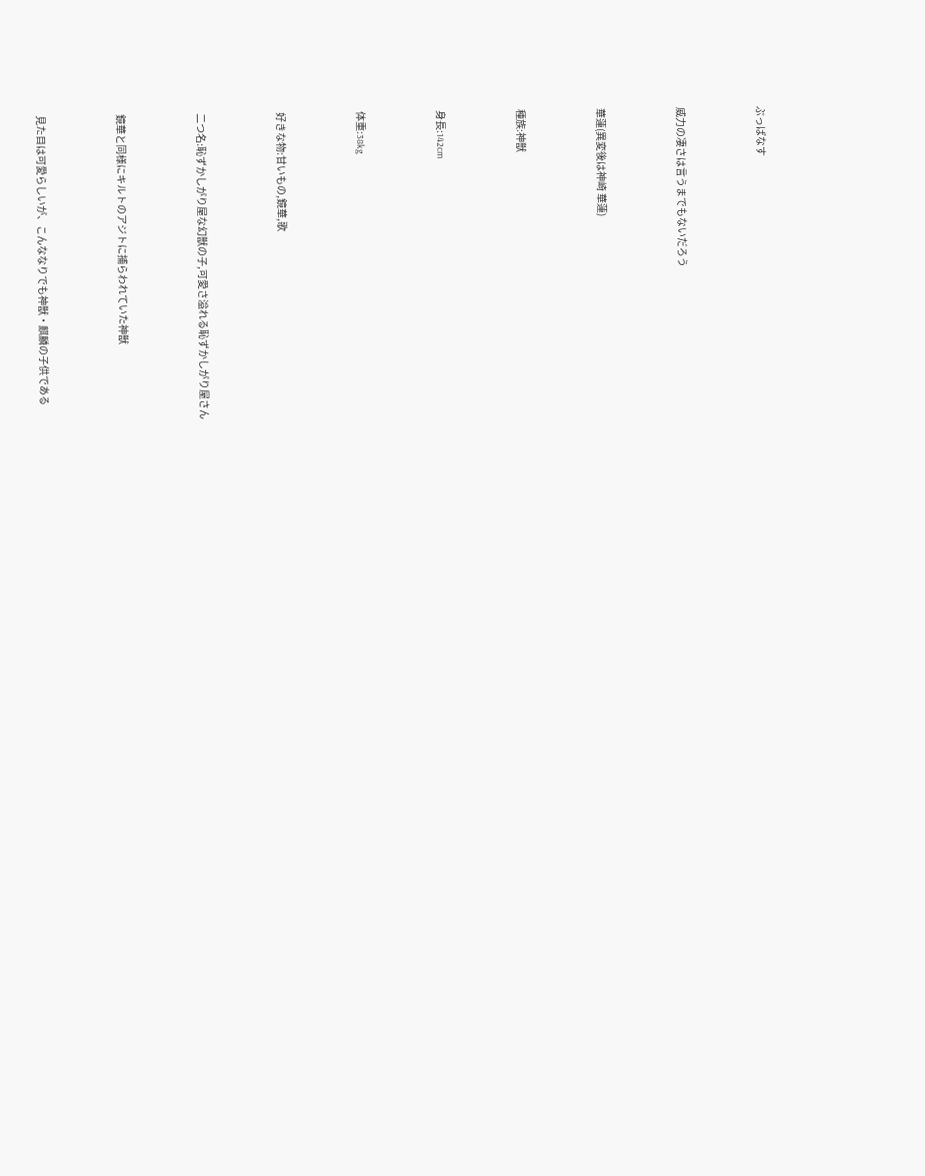ぶっぱなす



威力の凄さは言うまでもないだろう



華蓮(異変後は神崎 華蓮)



種族:神獣



身長:142cm



体重:38kg



好きな物:甘いもの,鏡華,歌



二つ名:恥ずかしがり屋な幻獣の子,可愛さ溢れる恥ずかしがり屋さん



鏡華と同様にキルトのアジトに捕らわれていた神獣



見た目は可愛らしいが、こんななりでも神獣・麒麟の子供である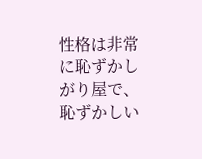性格は非常に恥ずかしがり屋で、恥ずかしい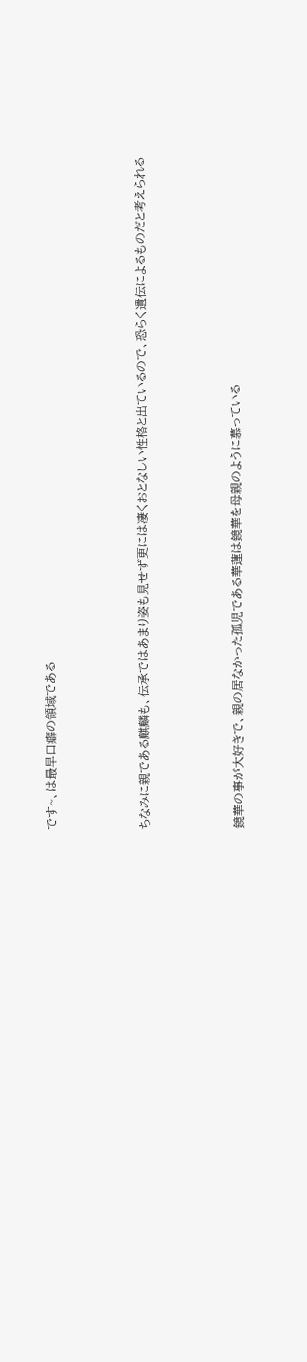です~、は最早口癖の領域である



ちなみに親である麒麟も、伝承ではあまり姿も見せず更には凄くおとなしい性格と出ているので、恐らく遺伝によるものだと考えられる



鏡華の事が大好きで、親の居なかった孤児である華蓮は鏡華を母親のように慕っている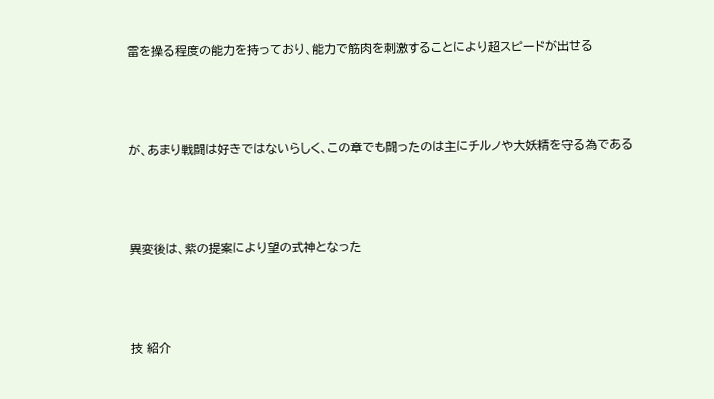雷を操る程度の能力を持っており、能力で筋肉を刺激することにより超スピードが出せる



が、あまり戦闘は好きではないらしく、この章でも闘ったのは主にチルノや大妖精を守る為である



異変後は、紫の提案により望の式神となった



技 紹介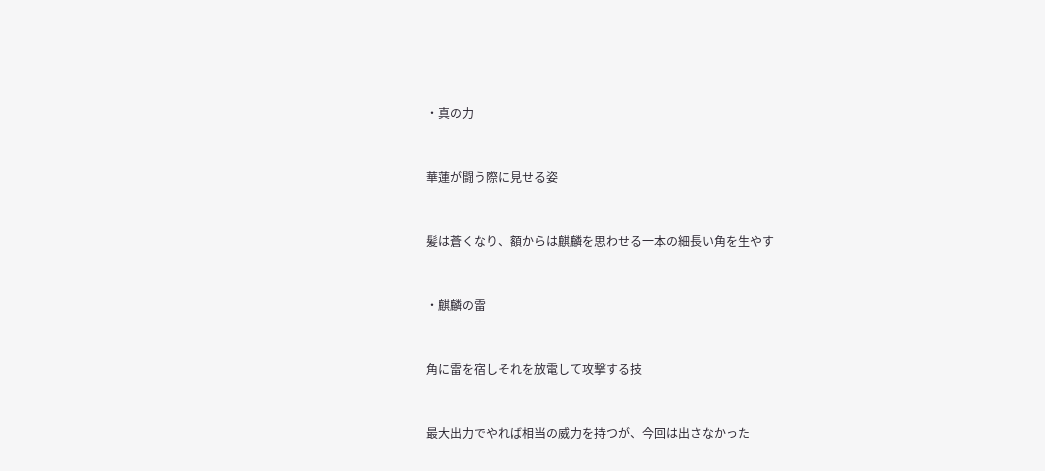・真の力



華蓮が闘う際に見せる姿



髪は蒼くなり、額からは麒麟を思わせる一本の細長い角を生やす



・麒麟の雷



角に雷を宿しそれを放電して攻撃する技



最大出力でやれば相当の威力を持つが、今回は出さなかった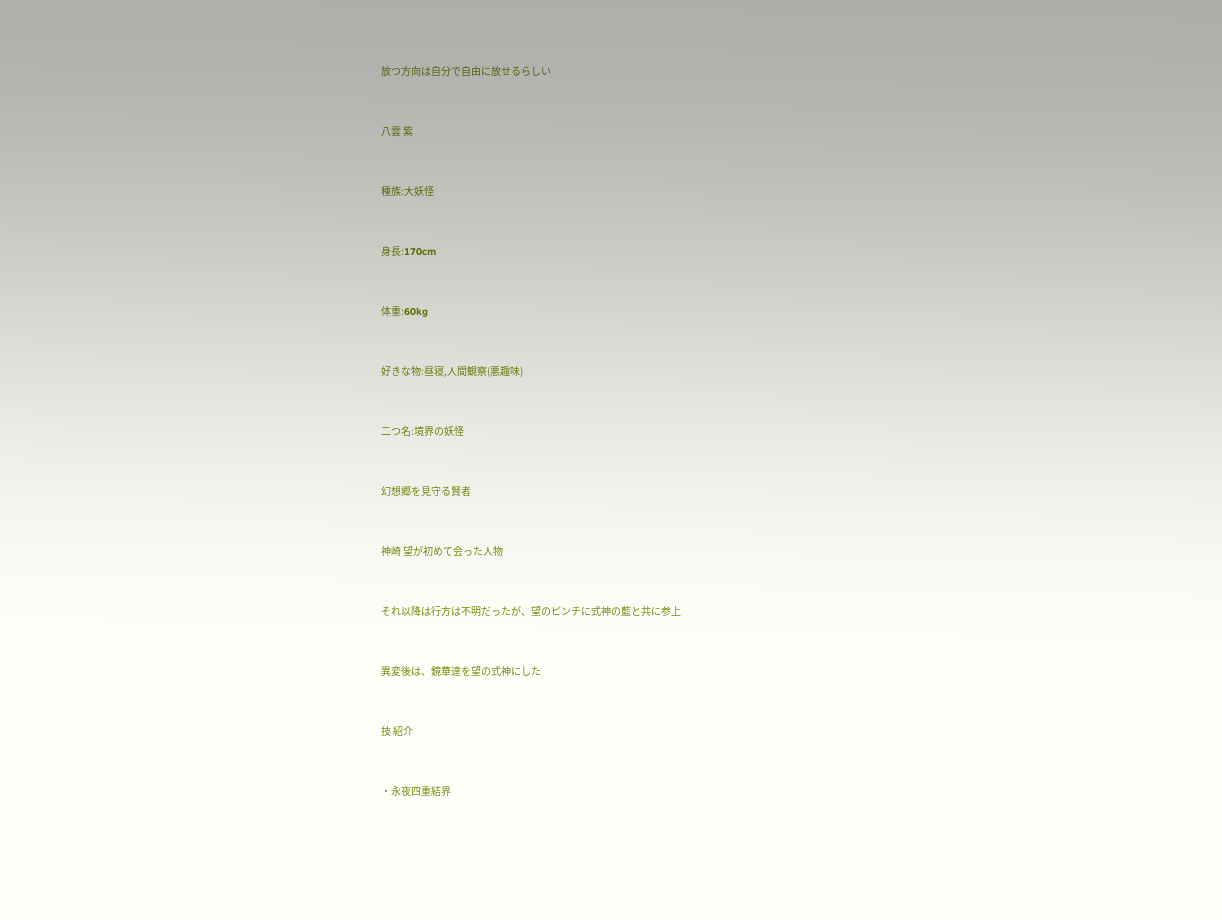放つ方向は自分で自由に放せるらしい



八雲 紫



種族:大妖怪



身長:170cm



体重:60kg



好きな物:昼寝,人間観察(悪趣味)



二つ名:境界の妖怪



幻想郷を見守る賢者



神崎 望が初めて会った人物



それ以降は行方は不明だったが、望のピンチに式神の藍と共に参上



異変後は、鏡華達を望の式神にした



技 紹介



・永夜四重結界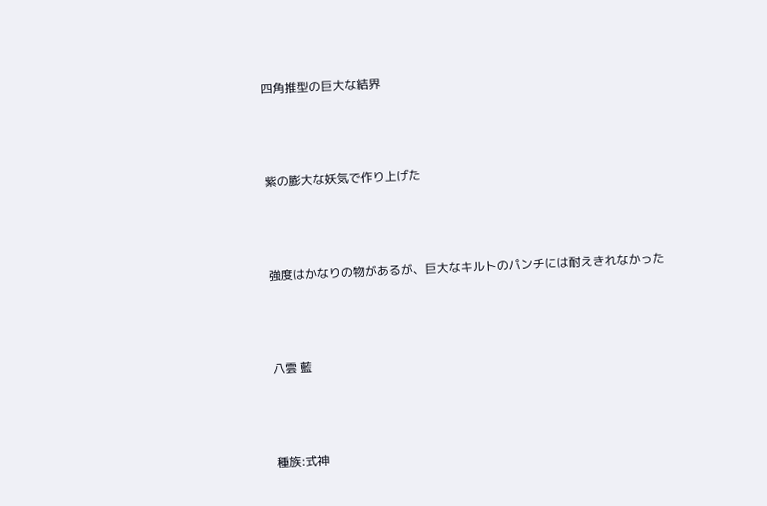四角推型の巨大な結界



紫の膨大な妖気で作り上げた



強度はかなりの物があるが、巨大なキルトのパンチには耐えきれなかった



八雲 藍



種族:式神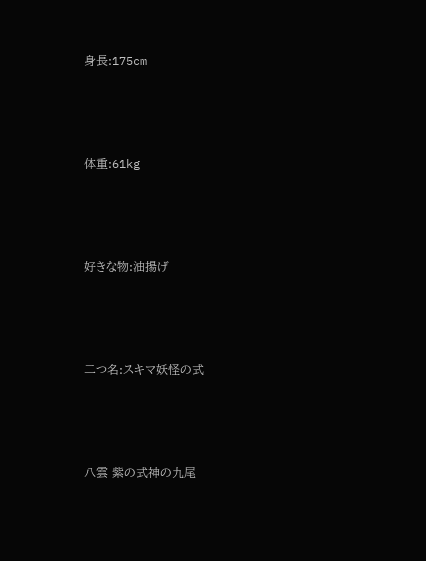身長:175cm



体重:61kg



好きな物:油揚げ



二つ名:スキマ妖怪の式



八雲 紫の式神の九尾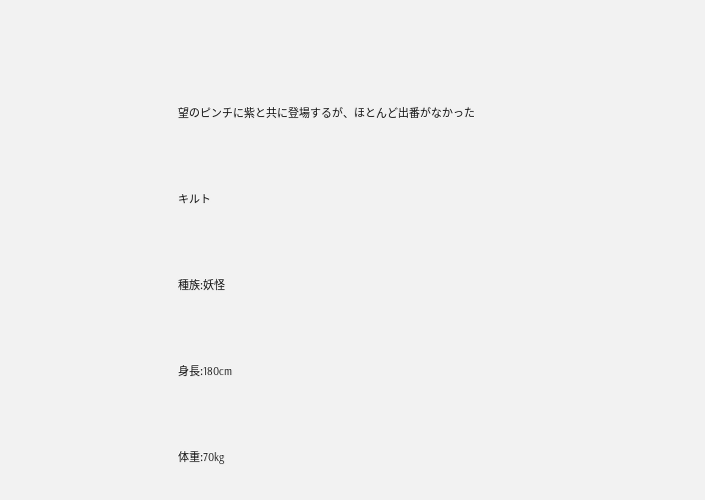望のピンチに紫と共に登場するが、ほとんど出番がなかった



キルト



種族:妖怪



身長:180cm



体重:70kg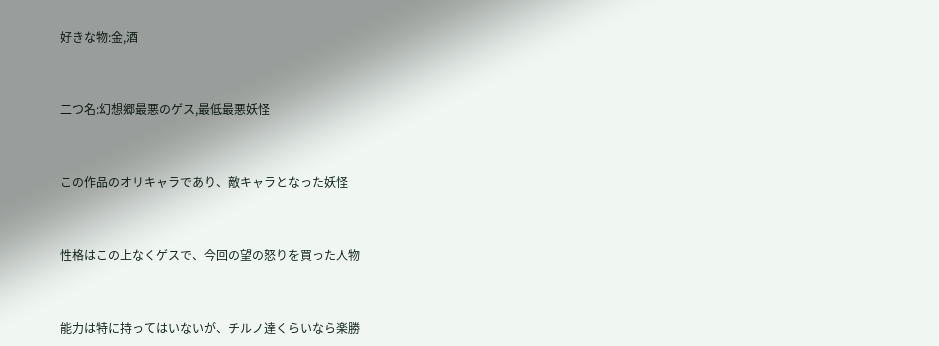好きな物:金,酒



二つ名:幻想郷最悪のゲス,最低最悪妖怪



この作品のオリキャラであり、敵キャラとなった妖怪



性格はこの上なくゲスで、今回の望の怒りを買った人物



能力は特に持ってはいないが、チルノ達くらいなら楽勝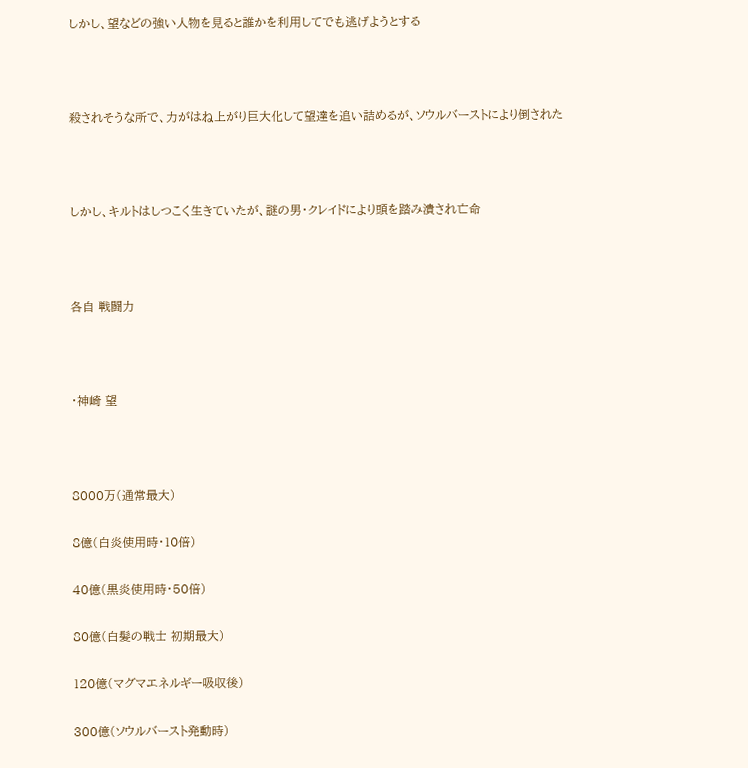しかし、望などの強い人物を見ると誰かを利用してでも逃げようとする



殺されそうな所で、力がはね上がり巨大化して望達を追い詰めるが、ソウルバーストにより倒された



しかし、キルトはしつこく生きていたが、謎の男・クレイドにより頭を踏み潰され亡命



各自 戦闘力



・神崎 望



8000万(通常最大)

8億(白炎使用時・10倍)

40億(黒炎使用時・50倍)

80億(白髪の戦士 初期最大)

120億(マグマエネルギー吸収後)

300億(ソウルバースト発動時)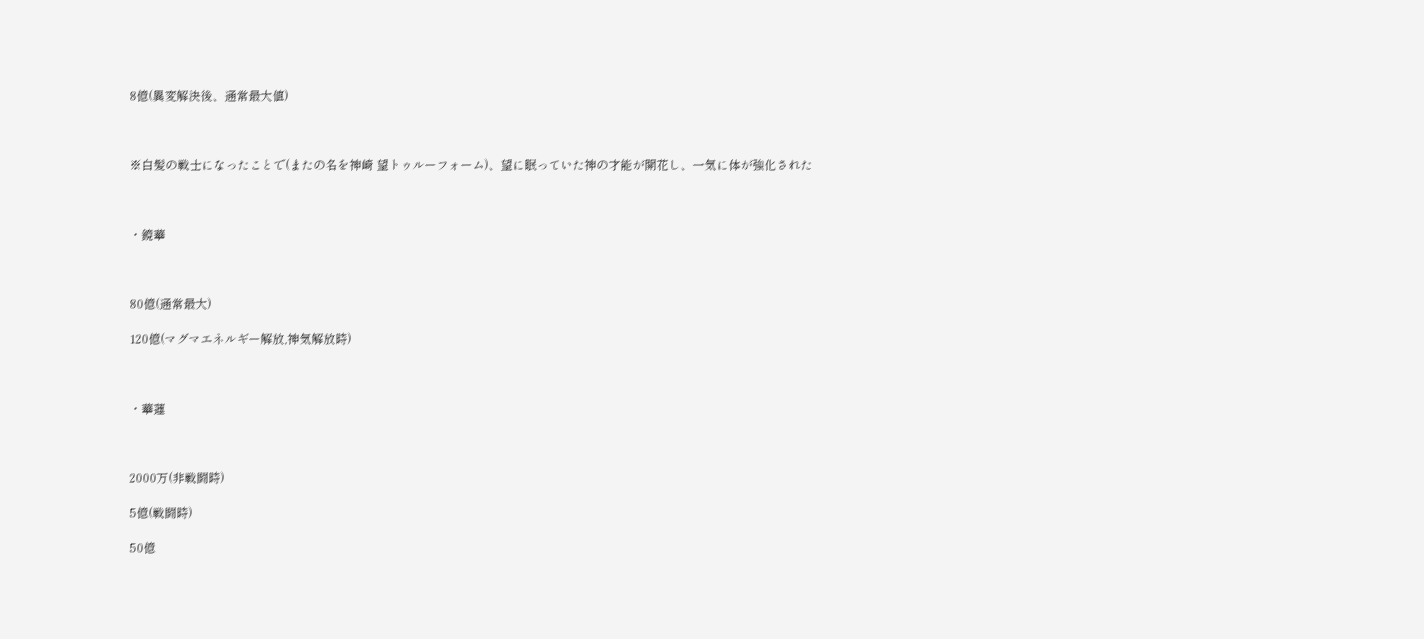8億(異変解決後、通常最大値)



※白髪の戦士になったことで(またの名を神崎 望トゥルーフォーム)、望に眠っていた神の才能が開花し、一気に体が強化された



・鏡華



80億(通常最大)

120億(マグマエネルギー解放,神気解放時)



・華蓮



2000万(非戦闘時)

5億(戦闘時)

50億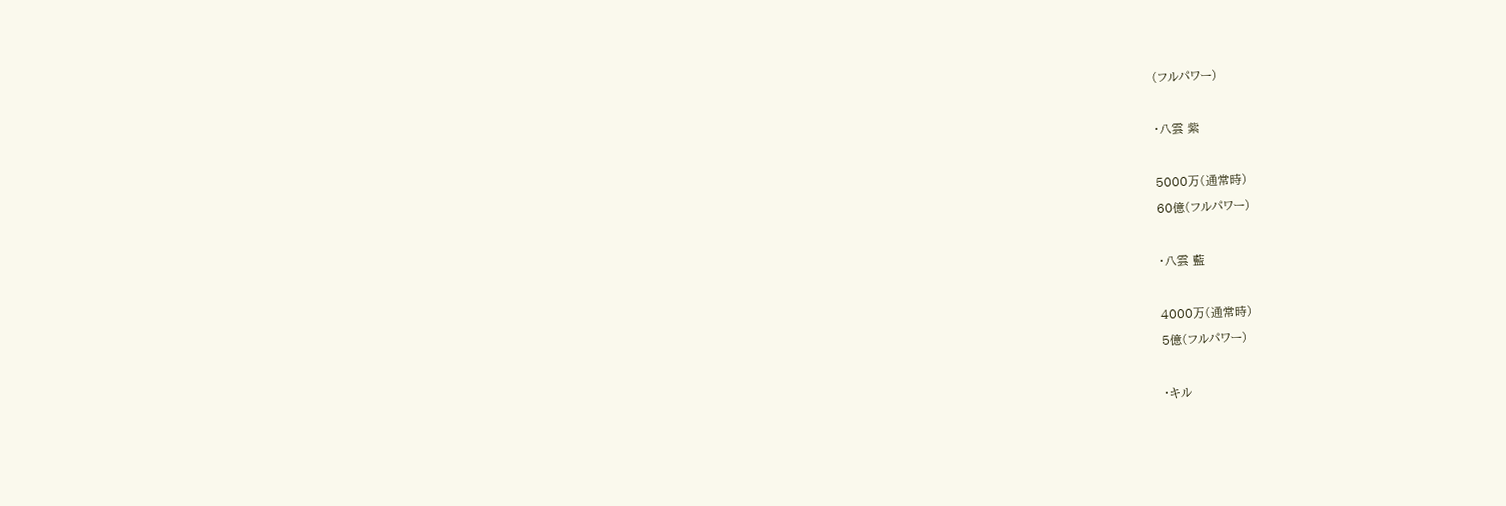(フルパワー)



・八雲 紫



5000万(通常時)

60億(フルパワー)



・八雲 藍



4000万(通常時)

5億(フルパワー)



・キル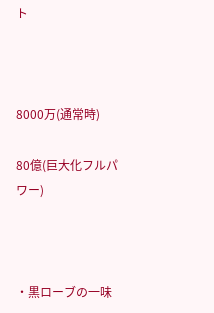ト



8000万(通常時)

80億(巨大化フルパワー)



・黒ローブの一味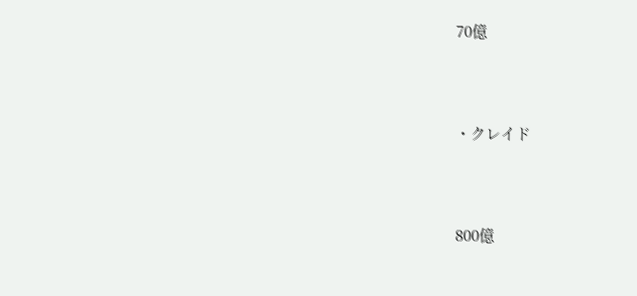70億



・クレイド



800億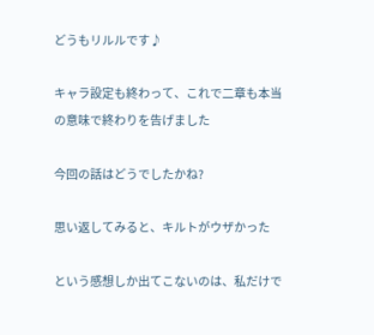どうもリルルです♪

キャラ設定も終わって、これで二章も本当の意味で終わりを告げました

今回の話はどうでしたかね?

思い返してみると、キルトがウザかった

という感想しか出てこないのは、私だけで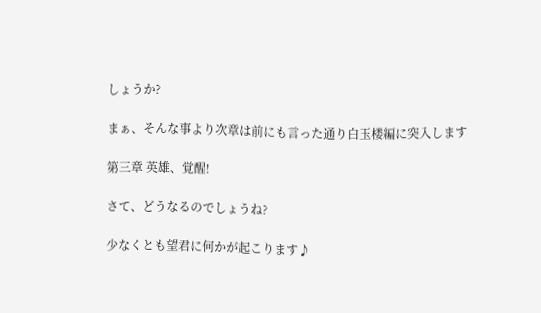しょうか?

まぁ、そんな事より次章は前にも言った通り白玉楼編に突入します

第三章 英雄、覚醒!

さて、どうなるのでしょうね?

少なくとも望君に何かが起こります♪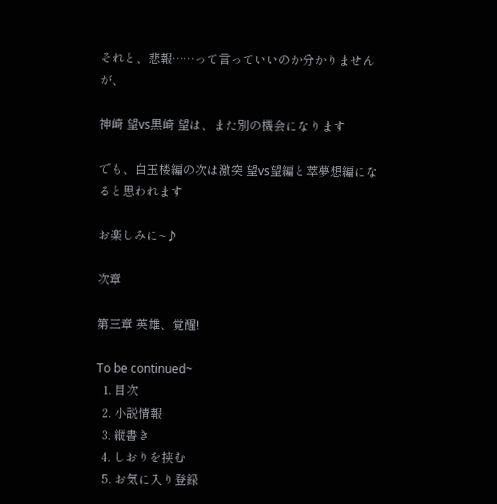それと、悲報……って言っていいのか分かりませんが、

神崎 望vs黒崎 望は、また別の機会になります

でも、白玉楼編の次は激突 望vs望編と萃夢想編になると思われます

お楽しみに~♪

次章

第三章 英雄、覚醒!

To be continued~
  1. 目次
  2. 小説情報
  3. 縦書き
  4. しおりを挟む
  5. お気に入り登録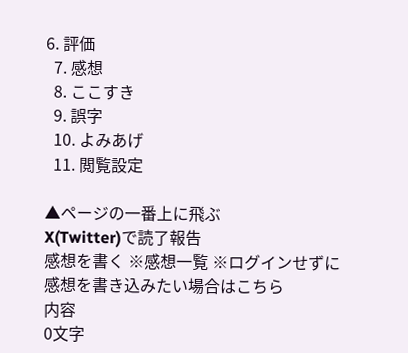6. 評価
  7. 感想
  8. ここすき
  9. 誤字
  10. よみあげ
  11. 閲覧設定

▲ページの一番上に飛ぶ
X(Twitter)で読了報告
感想を書く ※感想一覧 ※ログインせずに感想を書き込みたい場合はこちら
内容
0文字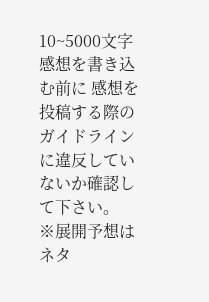10~5000文字
感想を書き込む前に 感想を投稿する際のガイドライン に違反していないか確認して下さい。
※展開予想はネタ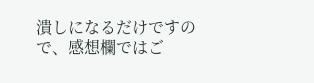潰しになるだけですので、感想欄ではご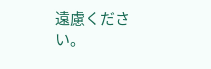遠慮ください。